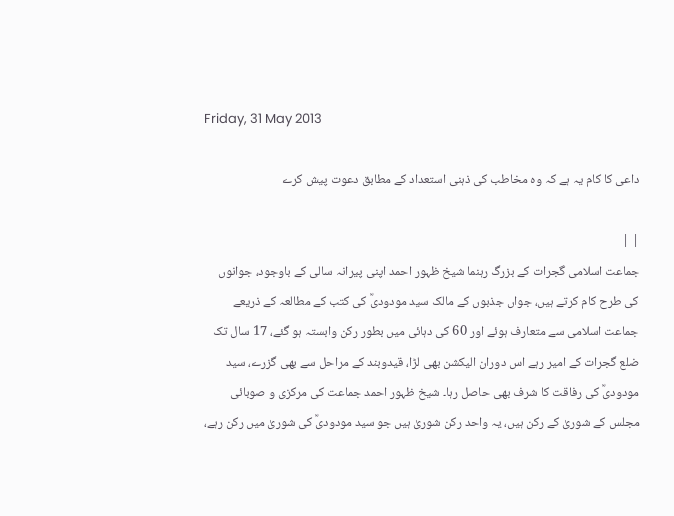Friday, 31 May 2013

داعی کا کام یہ ہے کہ وہ مخاطب کی ذہنی استعداد کے مطابق دعوت پیش کرے

| |
جماعت اسلامی گجرات کے بزرگ رہنما شیخ ظہور احمد اپنی پیرانہ سالی کے باوجود، جوانوں کی طرح کام کرتے ہیں، جواں جذبوں کے مالک سید مودودیؒ کی کتب کے مطالعہ کے ذریعے جماعت اسلامی سے متعارف ہوئے اور 60 کی دہائی میں بطور رکن وابستہ ہو گئے، 17 سال تک ضلع گجرات کے امیر رہے اس دوران الیکشن بھی لڑا، قیدوبند کے مراحل سے بھی گزرے، سید مودودیؒ کی رفاقت کا شرف بھی حاصل رہا۔ شیخ ظہور احمد جماعت کی مرکزی و صوبائی مجلس کے شوریٰ کے رکن ہیں، یہ واحد رکن شوریٰ ہیں جو سید مودودیؒ کی شوریٰ میں رکن رہے،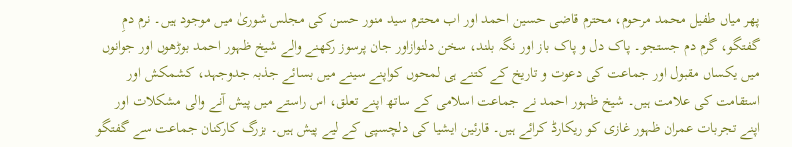پھر میاں طفیل محمد مرحوم، محترم قاضی حسین احمد اور اب محترم سید منور حسن کی مجلس شوریٰ میں موجود ہیں۔ نرم دمِ گفتگو، گرم دم جستجو۔ پاک دل و پاک باز اور نگہ بلند، سخن دلنوازاور جان پرسوز رکھنے والے شیخ ظہور احمد بوڑھوں اور جوانوں میں یکساں مقبول اور جماعت کی دعوت و تاریخ کے کتنے ہی لمحوں کواپنے سینے میں بسائے جذبہ جدوجہد، کشمکش اور استقامت کی علامت ہیں۔ شیخ ظہور احمد نے جماعت اسلامی کے ساتھ اپنے تعلق، اس راستے میں پیش آنے والی مشکلات اور اپنے تجربات عمران ظہور غازی کو ریکارڈ کرائے ہیں۔ قارئین ایشیا کی دلچسپی کے لیے پیش ہیں۔ بزرگ کارکنان جماعت سے گفتگو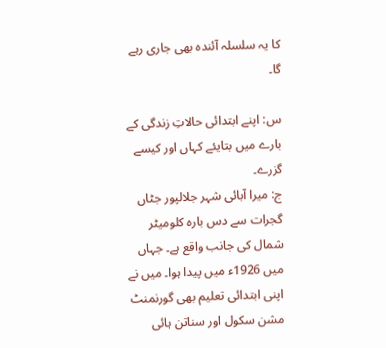کا یہ سلسلہ آئندہ بھی جاری رہے گا۔

س: اپنے ابتدائی حالاتِ زندگی کے بارے میں بتایئے کہاں اور کیسے گزرے۔
ج: میرا آبائی شہر جلالپور جٹاں گجرات سے دس بارہ کلومیٹر شمال کی جانب واقع ہے۔ جہاں میں 1926ء میں پیدا ہوا۔ میں نے اپنی ابتدائی تعلیم بھی گورنمنٹ مشن سکول اور سناتن ہائی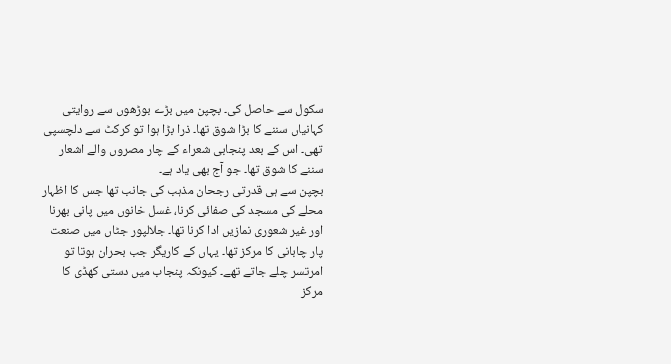سکول سے حاصل کی۔ بچپن میں بڑے بوڑھوں سے روایتی کہانیاں سننے کا بڑا شوق تھا۔ ذرا بڑا ہوا تو کرکٹ سے دلچسپی تھی۔ اس کے بعد پنجابی شعراء کے چار مصروں والے اشعار سننے کا شوق تھا۔ جو آج بھی یاد ہے۔
بچپن سے ہی قدرتی رجحان مذہب کی جانب تھا جس کا اظہار محلے کی مسجد کی صفائی کرنا، غسل خانوں میں پانی بھرنا اور غیر شعوری نمازیں ادا کرنا تھا۔ جلالپور جٹاں میں صنعت پار چابانی کا مرکز تھا۔ یہاں کے کاریگر جب بحران ہوتا تو امرتسر چلے جاتے تھے۔ کیونکہ پنجاب میں دستی کھڈی کا مرکز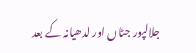جلالپور جٹاں اور لدھیانہ کے بعد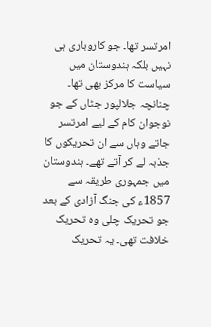امرتسر تھا۔ جو کاروباری ہی نہیں بلکہ ہندوستان میں سیاست کا مرکز بھی تھا۔ چنانچہ جلالپور جٹاں کے جو نوجوان کام کے لیے امرتسر جاتے وہاں سے ان تحریکوں کا جذبہ لے کر آتے تھے۔ ہندوستان میں جمہوری طریقہ سے 1857ء کی جنگ آزادی کے بعد جو تحریک چلی وہ تحریک خلافت تھی۔ یہ تحریک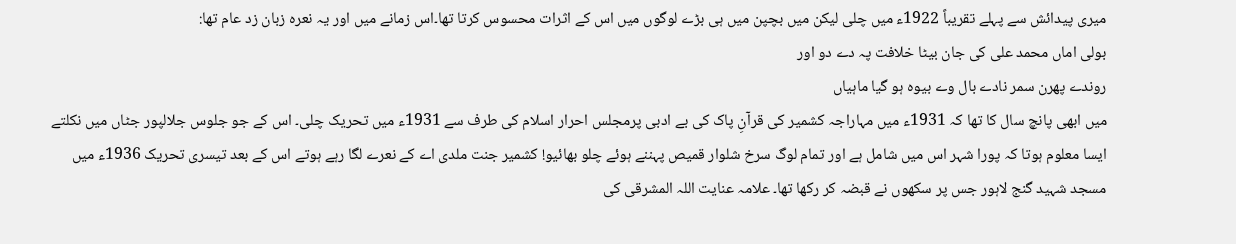میری پیدائش سے پہلے تقریباً 1922ء میں چلی لیکن میں بچپن میں ہی بڑے لوگوں میں اس کے اثرات محسوس کرتا تھا۔اس زمانے میں اور یہ نعرہ زبان زد عام تھا:
بولی اماں محمد علی کی جان بیٹا خلافت پہ دے دو اور
روندے پھرن سمر نادے بال وے بیوہ ہو گیا ماہیاں
میں ابھی پانچ سال کا تھا کہ 1931ء میں مہاراجہ کشمیر کی قرآنِ پاک کی بے ادبی پرمجلس احرار اسلام کی طرف سے 1931ء میں تحریک چلی۔ اس کے جو جلوس جلالپور جٹاں میں نکلتے ایسا معلوم ہوتا کہ پورا شہر اس میں شامل ہے اور تمام لوگ سرخ شلوار قمیص پہننے ہوئے چلو بھائیو! کشمیر جنت ملدی اے کے نعرے لگا رہے ہوتے اس کے بعد تیسری تحریک 1936ء میں مسجد شہید گنج لاہور جس پر سکھوں نے قبضہ کر رکھا تھا۔ علامہ عنایت اللہ المشرقی کی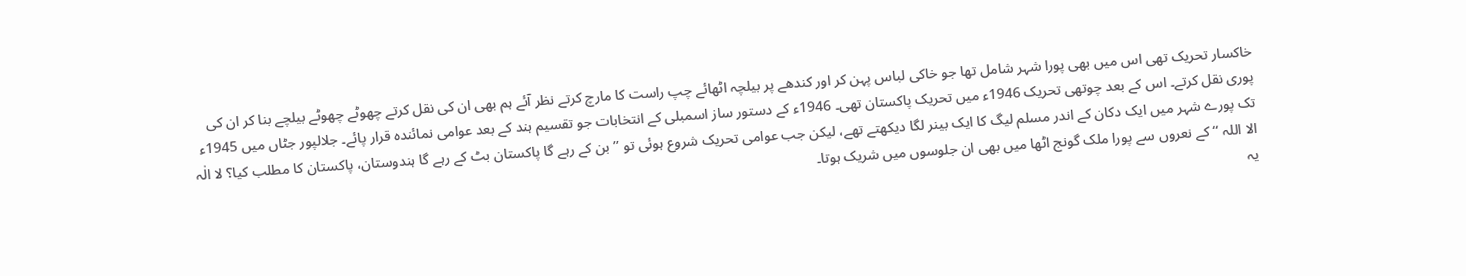خاکسار تحریک تھی اس میں بھی پورا شہر شامل تھا جو خاکی لباس پہن کر اور کندھے پر بیلچہ اٹھائے چپ راست کا مارچ کرتے نظر آئے ہم بھی ان کی نقل کرتے چھوٹے چھوٹے بیلچے بنا کر ان کی پوری نقل کرتے۔ اس کے بعد چوتھی تحریک 1946ء میں تحریک پاکستان تھی۔ 1946ء کے دستور ساز اسمبلی کے انتخابات جو تقسیم ہند کے بعد عوامی نمائندہ قرار پائے۔ جلالپور جٹاں میں 1945ء تک پورے شہر میں ایک دکان کے اندر مسلم لیگ کا ایک بینر لگا دیکھتے تھے، لیکن جب عوامی تحریک شروع ہوئی تو ’’بن کے رہے گا پاکستان بٹ کے رہے گا ہندوستان، پاکستان کا مطلب کیا؟ لا الٰہ الا اللہ ‘‘کے نعروں سے پورا ملک گونج اٹھا میں بھی ان جلوسوں میں شریک ہوتا۔
یہ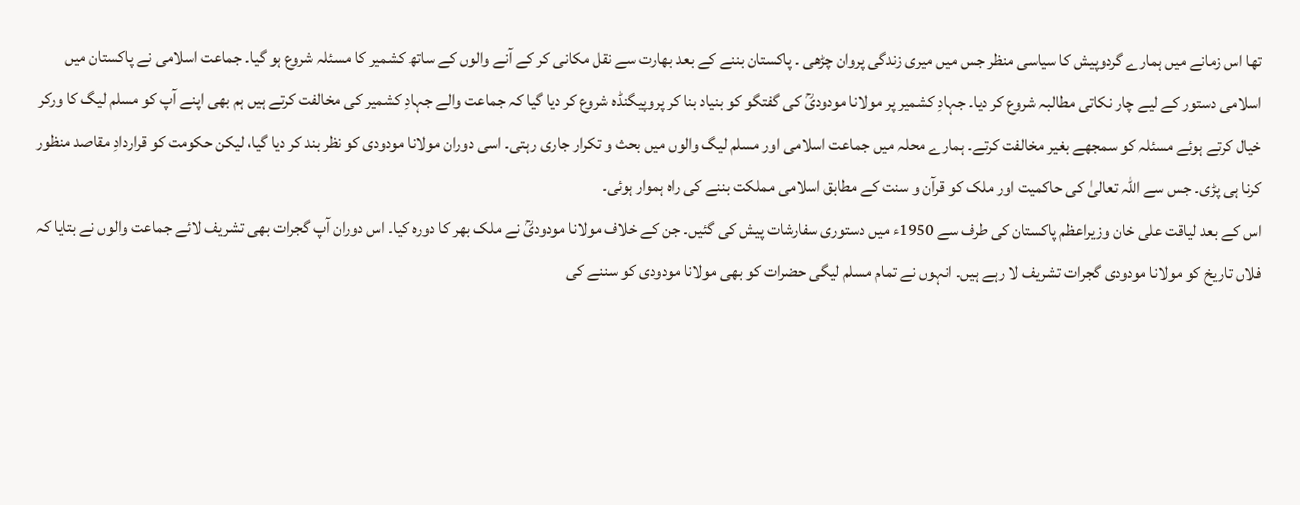تھا اس زمانے میں ہمارے گردوپیش کا سیاسی منظر جس میں میری زندگی پروان چڑھی ۔ پاکستان بننے کے بعد بھارت سے نقل مکانی کر کے آنے والوں کے ساتھ کشمیر کا مسئلہ شروع ہو گیا۔ جماعت اسلامی نے پاکستان میں اسلامی دستور کے لیے چار نکاتی مطالبہ شروع کر دیا۔ جہادِ کشمیر پر مولانا مودودیؒ کی گفتگو کو بنیاد بنا کر پروپیگنڈہ شروع کر دیا گیا کہ جماعت والے جہادِ کشمیر کی مخالفت کرتے ہیں ہم بھی اپنے آپ کو مسلم لیگ کا ورکر خیال کرتے ہوئے مسئلہ کو سمجھے بغیر مخالفت کرتے۔ ہمارے محلہ میں جماعت اسلامی اور مسلم لیگ والوں میں بحث و تکرار جاری رہتی۔ اسی دوران مولانا مودودی کو نظر بند کر دیا گیا، لیکن حکومت کو قراردادِ مقاصد منظور کرنا ہی پڑی۔ جس سے اللہ تعالیٰ کی حاکمیت اور ملک کو قرآن و سنت کے مطابق اسلامی مملکت بننے کی راہ ہموار ہوئی۔
اس کے بعد لیاقت علی خان وزیراعظم پاکستان کی طرف سے 1950ء میں دستوری سفارشات پیش کی گئیں۔ جن کے خلاف مولانا مودودیؒ نے ملک بھر کا دورہ کیا۔ اس دوران آپ گجرات بھی تشریف لائے جماعت والوں نے بتایا کہ فلاں تاریخ کو مولانا مودودی گجرات تشریف لا رہے ہیں۔ انہوں نے تمام مسلم لیگی حضرات کو بھی مولانا مودودی کو سننے کی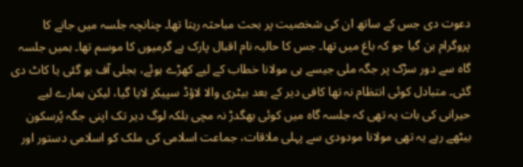دعوت دی جس کے ساتھ ان کی شخصیت پر بحث مباحثہ رہتا تھا۔ چنانچہ جلسہ میں جانے کا پروگرام بن گیا جو کہ باغ میں تھا۔ جس کا حالیہ نام اقبال پارک ہے گرمیوں کا موسم تھا۔ ہمیں جلسہ گاہ سے دور سڑک پر جگہ ملی جیسے ہی مولانا خطاب کے لیے کھڑے ہوئے، بجلی آف ہو گئی یا کاٹ دی گئی۔ متبادل کوئی انتظام نہ تھا کافی دیر کے بعد بیٹری والا لاؤڈ سپیکر لایا گیا، لیکن ہمارے لیے حیرانی کی بات یہ تھی کہ جلسہ گاہ میں کوئی بھگدڑ نہ مچی بلکہ لوگ دیر تک اپنی جگہ پُرسکون بیٹھے رہے یہ تھی مولانا مودودی سے پہلی ملاقات، جماعت اسلامی کی ملک کو اسلامی دستور اور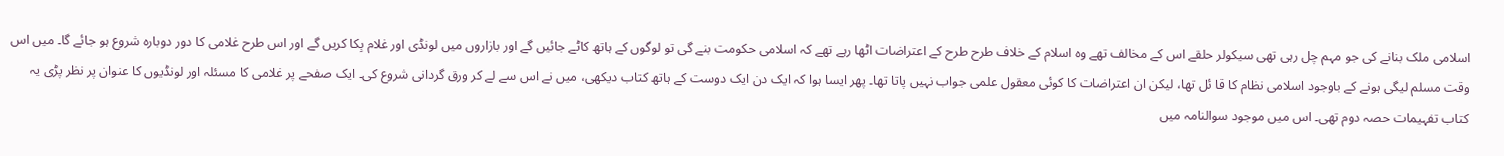اسلامی ملک بنانے کی جو مہم چل رہی تھی سیکولر حلقے اس کے مخالف تھے وہ اسلام کے خلاف طرح طرح کے اعتراضات اٹھا رہے تھے کہ اسلامی حکومت بنے گی تو لوگوں کے ہاتھ کاٹے جائیں گے اور بازاروں میں لونڈی اور غلام بِکا کریں گے اور اس طرح غلامی کا دور دوبارہ شروع ہو جائے گا۔ میں اس وقت مسلم لیگی ہونے کے باوجود اسلامی نظام کا قا ئل تھا، لیکن ان اعتراضات کا کوئی معقول علمی جواب نہیں پاتا تھا۔ پھر ایسا ہوا کہ ایک دن ایک دوست کے ہاتھ کتاب دیکھی، میں نے اس سے لے کر ورق گردانی شروع کی۔ ایک صفحے پر غلامی کا مسئلہ اور لونڈیوں کا عنوان پر نظر پڑی یہ کتاب تفہیمات حصہ دوم تھی۔ اس میں موجود سوالنامہ میں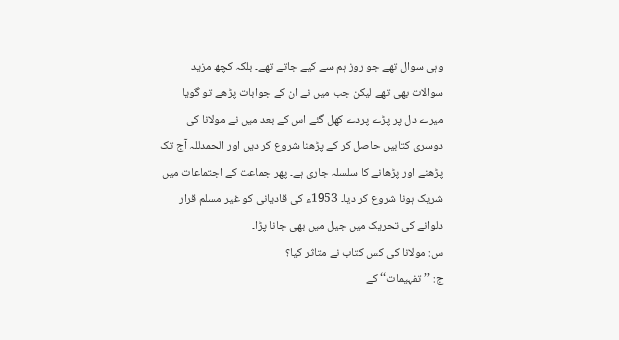وہی سوال تھے جو روز ہم سے کیے جاتے تھے۔ بلکہ کچھ مزید سوالات بھی تھے لیکن جب میں نے ان کے جوابات پڑھے تو گویا میرے دل پر پڑے پردے کھل گئے اس کے بعد میں نے مولانا کی دوسری کتابیں حاصل کر کے پڑھنا شروع کر دیں اور الحمدللہ آج تک پڑھنے اور پڑھانے کا سلسلہ جاری ہے۔ پھر جماعت کے اجتماعات میں شریک ہونا شروع کر دیا۔ 1953ء کی قادیانی کو غیر مسلم قرار دلوانے کی تحریک میں جیل میں بھی جانا پڑا۔
س: مولانا کی کس کتاب نے متاثر کیا؟
ج: ’’تفہیمات‘‘ کے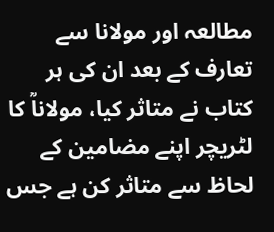مطالعہ اور مولانا سے تعارف کے بعد ان کی ہر کتاب نے متاثر کیا، مولاناؒ کا لٹریچر اپنے مضامین کے لحاظ سے متاثر کن ہے جس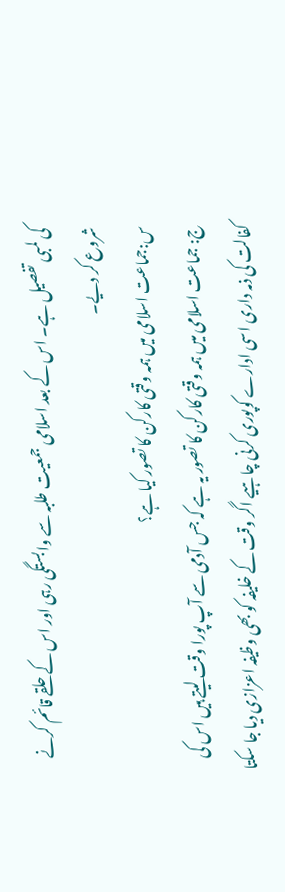کی لمبی تفصیل ہے۔ اس کے بعد اسلامی جمعیت طلبہ سے وابستگی رہی اور اس کے حلقے قائم کرنے شروع کر دیے۔
س:جماعت اسلامی میں ہمہ وقتی کارکن کا تصور کیا ہے؟
ج: جماعت اسلامی میں ہمہ وقتی کارکن کا تصور یہ ہے کہ جس آدمی سے آپ پورا وقت لیتے ہیں اس کی کفالت کی ذمہ داری اسی ادارے کوپوری کرنی چاہیے اگر وقت کے خلیفہ کو بھی وظیفہ اعزازی دیا جا سکتا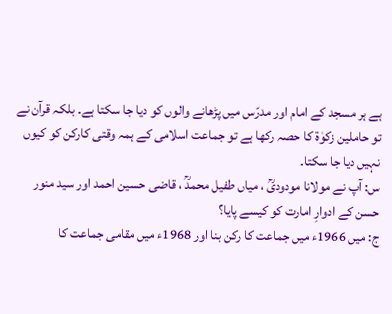ہے ہر مسجد کے امام اور مدرّس میں پڑھانے والوں کو دیا جا سکتا ہے۔ بلکہ قرآن نے تو حاملین زکوٰۃ کا حصہ رکھا ہے تو جماعت اسلامی کے ہمہ وقتی کارکن کو کیوں نہیں دیا جا سکتا۔
س: آپ نے مولانا مودودیؒ ، میاں طفیل محمدؒ ، قاضی حسین احمد اور سید منور حسن کے ادوارِ امارت کو کیسے پایا؟
ج: میں 1966ء میں جماعت کا رکن بنا اور 1968ء میں مقامی جماعت کا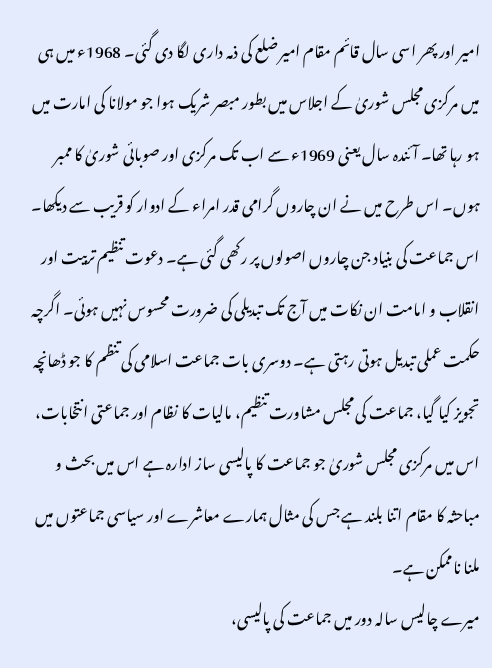امیر اور پھر اسی سال قائم مقام امیر ضلع کی ذمہ داری لگا دی گئی۔ 1968ء میں ہی میں مرکزی مجلس شوریٰ کے اجلاس میں بطور مبصر شریک ہوا جو مولانا کی امارت میں ہو رہا تھا۔ آئندہ سال یعنی 1969ء سے اب تک مرکزی اور صوبائی شوریٰ کا ممبر ہوں۔ اس طرح میں نے ان چاروں گرامی قدر امراء کے ادوار کو قریب سے دیکھا۔ اس جماعت کی بنیاد جن چاروں اصولوں پر رکھی گئی ہے۔ دعوت تنظیم تربیت اور انقلاب و امامت ان نکات میں آج تک تبدیلی کی ضرورت محسوس نہیں ہوئی۔ اگرچہ حکمت عملی تبدیل ہوتی رہتی ہے۔ دوسری بات جماعت اسلامی کی تنظم کا جو ڈھانچہ تجویز کیا گیا، جماعت کی مجلس مشاورت تنظیم، مالیات کا نظام اور جماعتی انتخابات، اس میں مرکزی مجلس شوریٰ جو جماعت کا پالیسی ساز ادارہ ہے اس میں بحث و مباحثہ کا مقام اتنا بلند ہے جس کی مثال ہمارے معاشرے اور سیاسی جماعتوں میں ملنا ناممکن ہے۔
میرے چالیس سالہ دور میں جماعت کی پالیسی،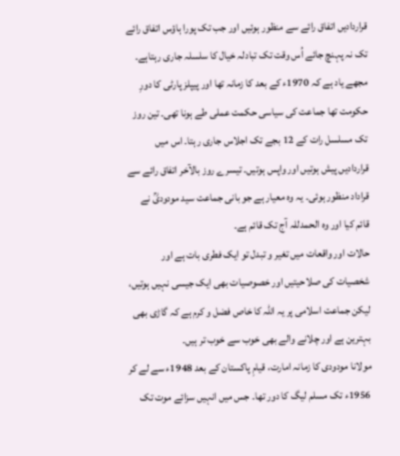قراردادیں اتفاق رائے سے منظور ہوئیں اور جب تک پورا ہاؤس اتفاق رائے تک نہ پہنچ جائے اُس وقت تک تبادلہ خیال کا سلسلہ جاری رہتاہے۔
مجھے یاد ہے کہ 1970ء کے بعد کا زمانہ تھا اور پیپلز پارٹی کا دورِ حکومت تھا جماعت کی سیاسی حکمت عملی طے ہونا تھی۔ تین روز تک مسلسل رات کے 12 بجے تک اجلاس جاری رہتا۔ اس میں قراردادیں پیش ہوتیں اور واپس ہوتیں۔ تیسرے روز بالآخر اتفاق رائے سے قراداد منظور ہوئی۔ یہ وہ معیار ہے جو بانی جماعت سید مودودیؒ نے قائم کیا اور وہ الحمدللہ آج تک قائم ہے۔
حالات اور واقعات میں تغیر و تبدل تو ایک فطری بات ہے اور شخصیات کی صلاحیتیں اور خصوصیات بھی ایک جیسی نہیں ہوتیں، لیکن جماعت اسلامی پر یہ اللہ کا خاص فضل و کرم ہے کہ گاڑی بھی بہترین ہے اور چلانے والے بھی خوب سے خوب تر ہیں۔
مولانا مودودی کا زمانہ امارت، قیامِ پاکستان کے بعد 1948ء سے لے کر 1956ء تک مسلم لیگ کا دور تھا۔ جس میں انہیں سزائے موت تک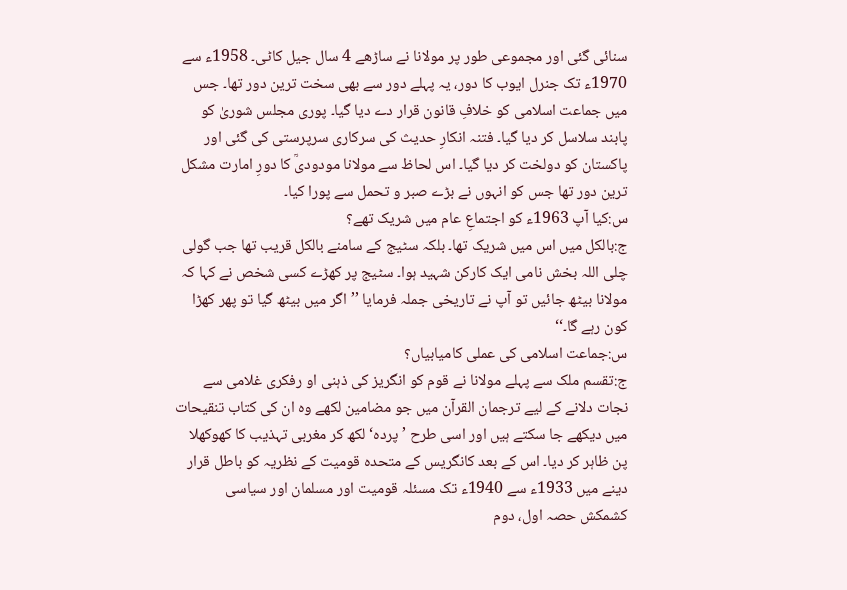سنائی گئی اور مجموعی طور پر مولانا نے ساڑھے 4 سال جیل کاٹی۔ 1958ء سے 1970ء تک جنرل ایوب کا دور، یہ پہلے دور سے بھی سخت ترین دور تھا۔ جس میں جماعت اسلامی کو خلافِ قانون قرار دے دیا گیا۔ پوری مجلس شوریٰ کو پابند سلاسل کر دیا گیا۔ فتنہ انکارِ حدیث کی سرکاری سرپرستی کی گئی اور پاکستان کو دولخت کر دیا گیا۔ اس لحاظ سے مولانا مودودیؒ کا دورِ امارت مشکل ترین دور تھا جس کو انہوں نے بڑے صبر و تحمل سے پورا کیا۔
س:کیا آپ 1963ء کو اجتماعِ عام میں شریک تھے؟
ج:بالکل میں اس میں شریک تھا۔ بلکہ سٹیج کے سامنے بالکل قریب تھا جب گولی چلی اللہ بخش نامی ایک کارکن شہید ہوا۔ سٹیج پر کھڑے کسی شخص نے کہا کہ مولانا بیٹھ جائیں تو آپ نے تاریخی جملہ فرمایا ’’اگر میں بیٹھ گیا تو پھر کھڑا کون رہے گا۔‘‘
س:جماعت اسلامی کی عملی کامیابیاں؟
ج:تقسم ملک سے پہلے مولانا نے قوم کو انگریز کی ذہنی او رفکری غلامی سے نجات دلانے کے لیے ترجمان القرآن میں جو مضامین لکھے وہ ان کی کتاب تنقیحات میں دیکھے جا سکتے ہیں اور اسی طرح ’پردہ‘ لکھ کر مغربی تہذیب کا کھوکھلا پن ظاہر کر دیا۔ اس کے بعد کانگریس کے متحدہ قومیت کے نظریہ کو باطل قرار دینے میں 1933ء سے 1940ء تک مسئلہ قومیت اور مسلمان اور سیاسی کشمکش حصہ اول، دوم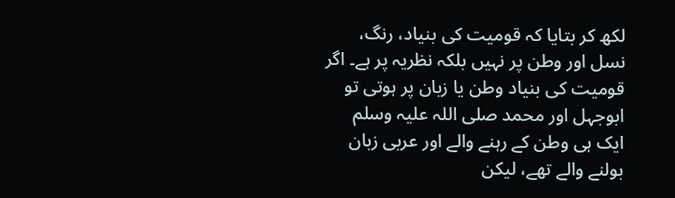لکھ کر بتایا کہ قومیت کی بنیاد، رنگ، نسل اور وطن پر نہیں بلکہ نظریہ پر ہے۔ اگر قومیت کی بنیاد وطن یا زبان پر ہوتی تو ابوجہل اور محمد صلی اللہ علیہ وسلم ایک ہی وطن کے رہنے والے اور عربی زبان بولنے والے تھے، لیکن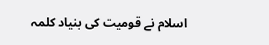اسلام نے قومیت کی بنیاد کلمہ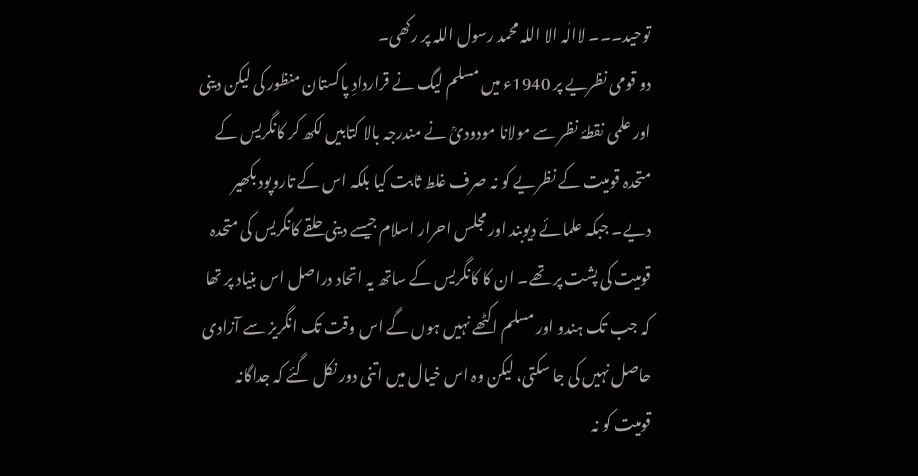توحید۔۔۔ لاالٰہ الا اللہ محمد رسول اللہ پر رکھی۔
دو قومی نظریے پر 1940ء میں مسلم لیگ نے قراردادِ پاکستان منظور کی لیکن دینی اور علمی نقطۂ نظر سے مولانا مودودیؒ نے مندرجہ بالا کتابیں لکھ کر کانگریس کے متحدہ قومیت کے نظریے کو نہ صرف غلط ثابت کیا بلکہ اس کے تاروپود بکھیر دیے۔ جبکہ علمائے دیوبند اور مجلس احرار اسلام جیسے دینی حلقے کانگریس کی متحدہ قومیت کی پشت پر تھے۔ ان کا کانگریس کے ساتھ یہ اتحاد دراصل اس بنیاد پر تھا کہ جب تک ہندو اور مسلم اکٹھے نہیں ہوں گے اس وقت تک انگریز سے آزادی حاصل نہیں کی جا سکتی، لیکن وہ اس خیال میں اتنی دور نکل گئے کہ جداگانہ قومیت کو نہ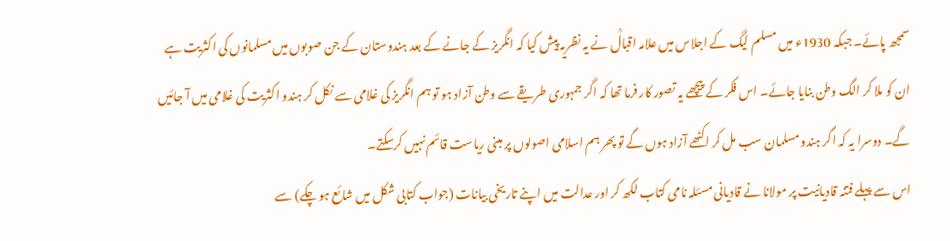سمجھ پائے۔ جبکہ 1930ء میں مسلم لیگ کے اجلاس میں علامہ اقبالؒ نے یہ نظریہ پیش کیا کہ انگریز کے جانے کے بعد ہندوستان کے جن صوبوں میں مسلمانوں کی اکثریت ہے ان کو ملا کر الگ وطن بنایا جائے۔ اس فکر کے پیچھے یہ تصور کار فرما تھا کہ اگر جمہوری طریقے سے وطن آزاد ہو تو ہم انگریز کی غلامی سے نکل کر ہندو اکثریت کی غلامی میں آ جائیں گے۔ دوسرا یہ کہ اگر ہندو مسلمان سب مل کر اکٹھے آزاد ہوں گے تو پھر ہم اسلامی اصولوں پر مبنی ریاست قائم نہیں کرسکتے۔
اس سے پہلے فتنہ قادیانیت پر مولانا نے قادیانی مسئلہ نامی کتاب لکھ کر اور عدالت میں اپنے تاریخی بیانات (جواب کتابی شکل میں شائع ہو چکے) سے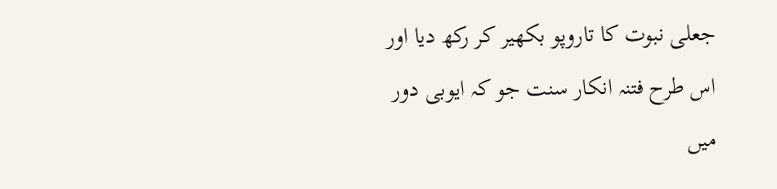جعلی نبوت کا تاروپو بکھیر کر رکھ دیا اور اس طرح فتنہ انکار سنت جو کہ ایوبی دور میں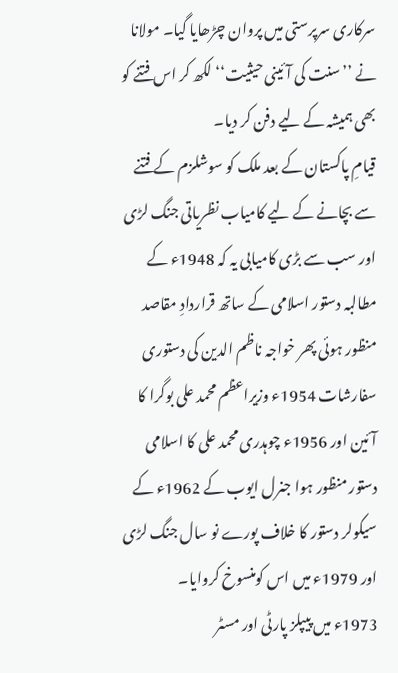سرکاری سرپرستی میں پروان چڑھایا گیا۔ مولانا نے ’’سنت کی آئینی حیثیت‘‘ لکھ کر اس فتنے کو بھی ہمیشہ کے لیے دفن کر دیا۔
قیامِ پاکستان کے بعد ملک کو سوشلزم کے فتنے سے بچانے کے لیے کامیاب نظریاتی جنگ لڑی اور سب سے بڑی کامیابی یہ کہ 1948ء کے مطالبہ دستور اسلامی کے ساتھ قراردادِ مقاصد منظور ہوئی پھر خواجہ ناظم الدین کی دستوری سفارشات 1954ء وزیراعظم محمد علی بوگرا کا آئین اور 1956ء چوہدری محمد علی کا اسلامی دستور منظور ہوا جنرل ایوب کے 1962ء کے سیکولر دستور کا خلاف پورے نو سال جنگ لڑی اور 1979ء میں اس کومنسوخ کروایا۔
1973ء میں پیپلز پارٹی اور مسٹر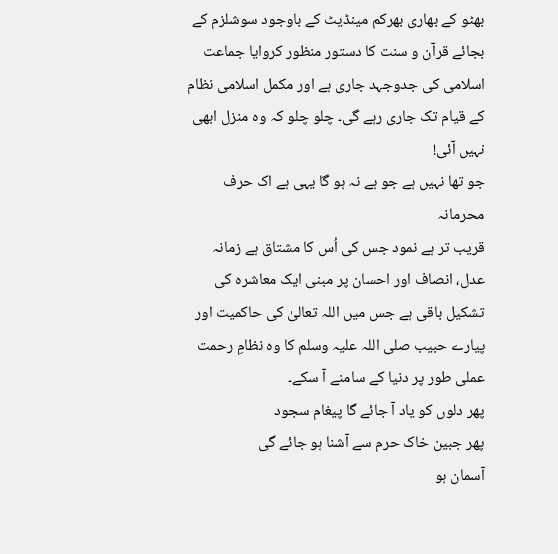بھٹو کے بھاری بھرکم مینڈیٹ کے باوجود سوشلزم کے بجائے قرآن و سنت کا دستور منظور کروایا جماعت اسلامی کی جدوجہد جاری ہے اور مکمل اسلامی نظام کے قیام تک جاری رہے گی۔ چلو چلو کہ وہ منزل ابھی نہیں آئی!
جو تھا نہیں ہے جو ہے نہ ہو گا یہی ہے اک حرف محرمانہ
قریب تر ہے نمود جس کی اُس کا مشتاق ہے زمانہ
عدل، انصاف اور احسان پر مبنی ایک معاشرہ کی تشکیل باقی ہے جس میں اللہ تعالیٰ کی حاکمیت اور پیارے حبیب صلی اللہ علیہ وسلم کا وہ نظامِ رحمت عملی طور پر دنیا کے سامنے آ سکے۔
پھر دلوں کو یاد آ جائے گا پیغام سجود
پھر جبین خاک حرم سے آشنا ہو جائے گی
آسمان ہو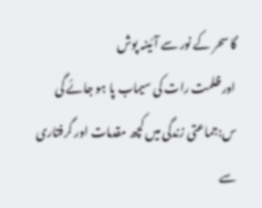گا سحر کے نور سے آئینہ پوش
اور ظلمت رات کی سیماب پا ہو جائے گی
س:جماعتی زندگی میں کچھ مقدمات اور گرفتاری سے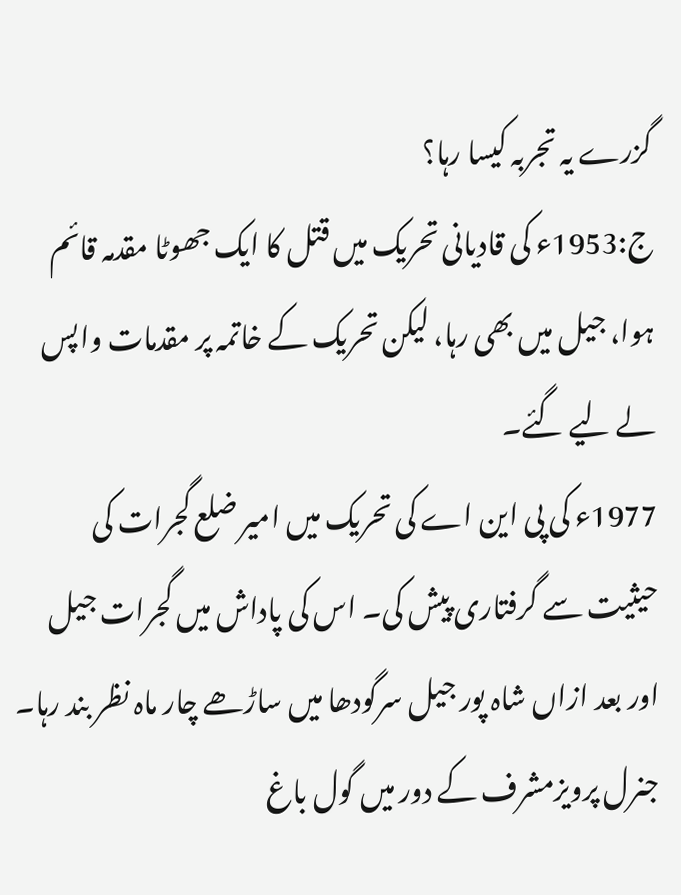گزرے یہ تجربہ کیسا رہا؟
ج:1953ء کی قادیانی تحریک میں قتل کا ایک جھوٹا مقدمہ قائم ہوا، جیل میں بھی رہا، لیکن تحریک کے خاتمہ پر مقدمات واپس لے لیے گئے۔
1977ء کی پی این اے کی تحریک میں امیر ضلع گجرات کی حیثیت سے گرفتاری پیش کی۔ اس کی پاداش میں گجرات جیل اور بعد ازاں شاہ پور جیل سرگودھا میں ساڑھے چار ماہ نظر بند رہا۔
جنرل پرویزمشرف کے دور میں گول باغ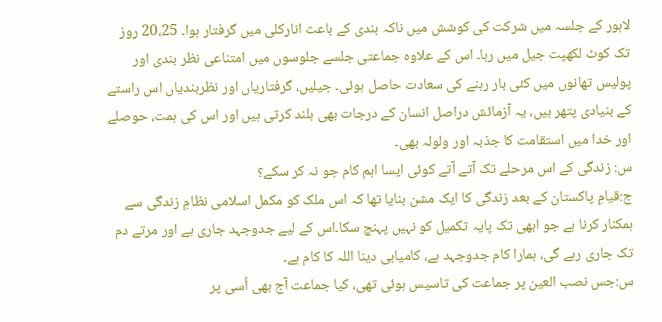لاہور کے جلسہ میں شرکت کی کوشش میں ناکہ بندی کے باعث انارکلی میں گرفتار ہوا۔ 20،25 روز تک کوٹ لکھپت جیل میں رہا۔ اس کے علاوہ جماعتی جلسے جلوسوں میں امتناعی نظر بندی اور پولیس تھانوں میں کئی بار رہنے کی سعادت حاصل ہوئی۔ جیلیں، گرفتاریاں اور نظربندیاں اس راستے کے بنیادی پتھر ہیں، یہ آزمائش دراصل انسان کے درجات بھی بلند کرتی ہیں اور اس کی ہمت، حوصلے اور خدا میں استقامت کا جذبہ اور ولولہ بھی۔
س: زندگی کے اس مرحلے تک آتے آتے کوئی ایسا اہم کام جو نہ کر سکے؟
ج:قیامِ پاکستان کے بعد زندگی کا ایک مشن بنایا تھا کہ اس ملک کو مکمل اسلامی نظامِ زندگی سے ہمکنار کرنا ہے جو ابھی تک پایہ تکمیل کو نہیں پہنچ سکا۔اس کے لیے جدوجہد جاری ہے اور مرتے دم تک جاری رہے گی، ہمارا کام جدوجہد ہے، کامیابی دینا اللہ کا کام ہے۔
س:جس نصب العین پر جماعت کی تاسیس ہوئی تھی، کیا جماعت آج بھی اُسی پر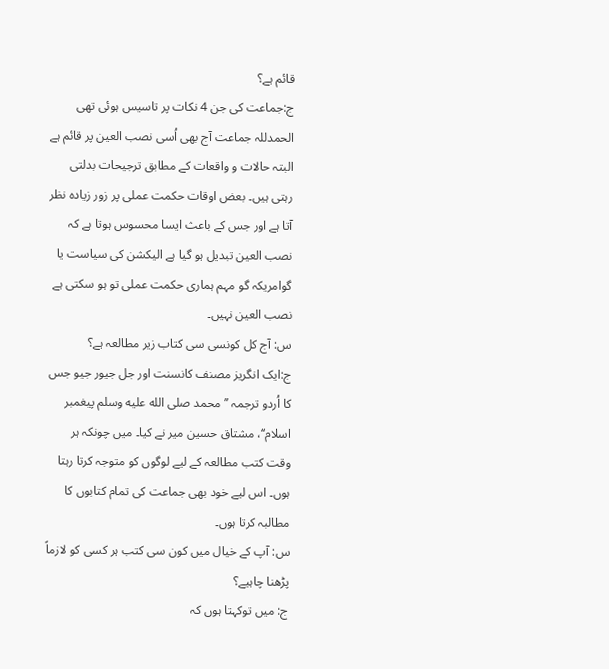قائم ہے؟
ج:جماعت کی جن 4 نکات پر تاسیس ہوئی تھی الحمدللہ جماعت آج بھی اُسی نصب العین پر قائم ہے البتہ حالات و واقعات کے مطابق ترجیحات بدلتی رہتی ہیں۔ بعض اوقات حکمت عملی پر زور زیادہ نظر آتا ہے اور جس کے باعث ایسا محسوس ہوتا ہے کہ نصب العین تبدیل ہو گیا ہے الیکشن کی سیاست یا گوامریکہ گو مہم ہماری حکمت عملی تو ہو سکتی ہے نصب العین نہیں۔
س: آج کل کونسی سی کتاب زیر مطالعہ ہے؟
ج:ایک انگریز مصنف کانسنت اور جل جیور جیو جس کا اُردو ترجمہ ’’محمد صلى الله عليه وسلم پیغمبر اسلام‘‘، مشتاق حسین میر نے کیا۔ میں چونکہ ہر وقت کتب مطالعہ کے لیے لوگوں کو متوجہ کرتا رہتا ہوں۔ اس لیے خود بھی جماعت کی تمام کتابوں کا مطالبہ کرتا ہوں۔
س: آپ کے خیال میں کون سی کتب ہر کسی کو لازماً پڑھنا چاہیے؟
ج: میں توکہتا ہوں کہ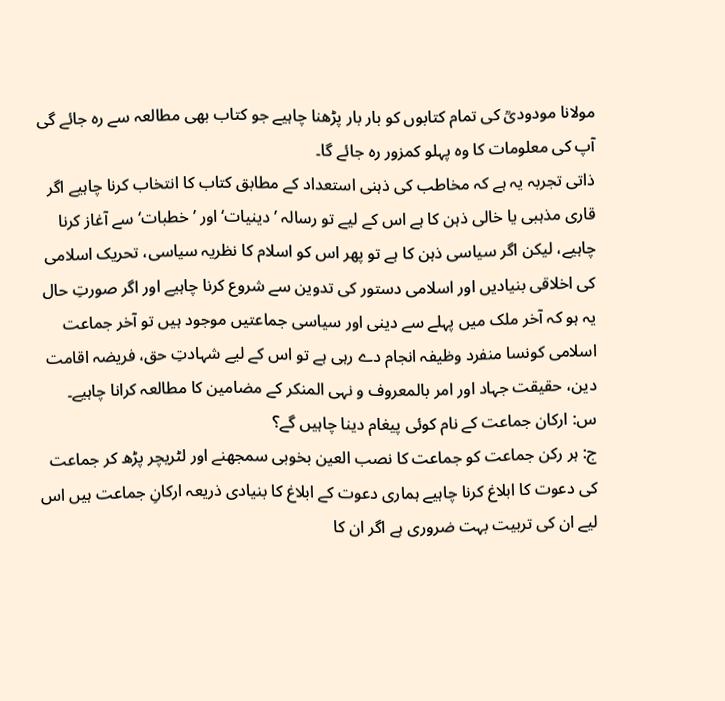مولانا مودودیؒ کی تمام کتابوں کو بار بار پڑھنا چاہیے جو کتاب بھی مطالعہ سے رہ جائے گی آپ کی معلومات کا وہ پہلو کمزور رہ جائے گا۔
ذاتی تجربہ یہ ہے کہ مخاطب کی ذہنی استعداد کے مطابق کتاب کا انتخاب کرنا چاہیے اگر قاری مذہبی یا خالی ذہن کا ہے اس کے لیے تو رسالہ ’دینیات‘ اور ’خطبات‘ سے آغاز کرنا چاہیے، لیکن اگر سیاسی ذہن کا ہے تو پھر اس کو اسلام کا نظریہ سیاسی، تحریک اسلامی کی اخلاقی بنیادیں اور اسلامی دستور کی تدوین سے شروع کرنا چاہیے اور اگر صورتِ حال یہ ہو کہ آخر ملک میں پہلے سے دینی اور سیاسی جماعتیں موجود ہیں تو آخر جماعت اسلامی کونسا منفرد وظیفہ انجام دے رہی ہے تو اس کے لیے شہادتِ حق، فریضہ اقامت دین، حقیقت جہاد اور امر بالمعروف و نہی المنکر کے مضامین کا مطالعہ کرانا چاہیے۔
س: ارکان جماعت کے نام کوئی پیغام دینا چاہیں گے؟
ج: ہر رکن جماعت کو جماعت کا نصب العین بخوبی سمجھنے اور لٹریچر پڑھ کر جماعت کی دعوت کا ابلاغ کرنا چاہیے ہماری دعوت کے ابلاغ کا بنیادی ذریعہ ارکانِ جماعت ہیں اس لیے ان کی تربیت بہت ضروری ہے اگر ان کا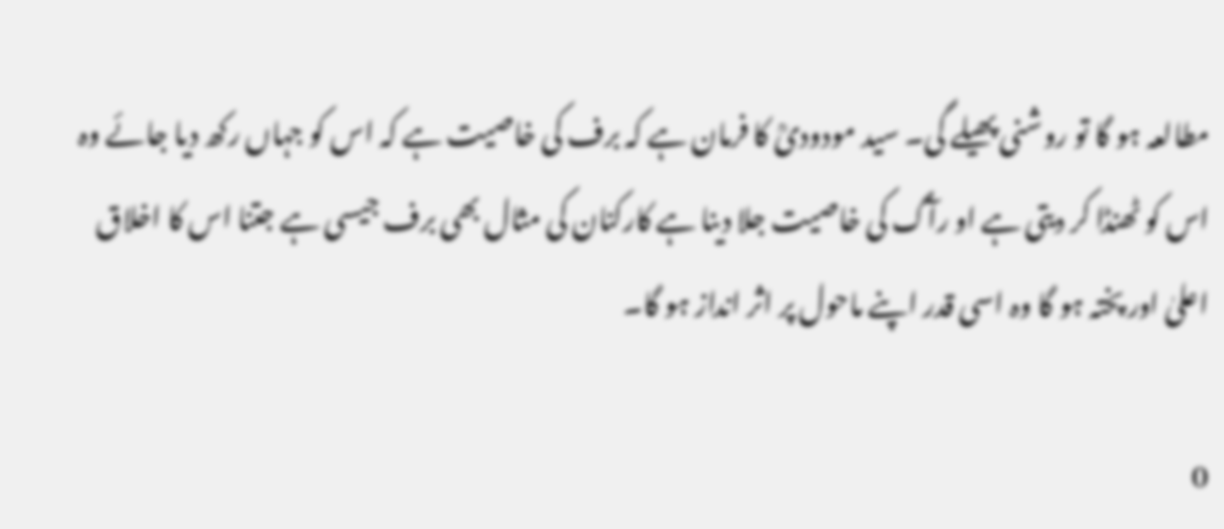مطالعہ ہو گا تو روشنی پھیلے گی۔ سید مودودیؒ کا فرمان ہے کہ برف کی خاصیت ہے کہ اس کو جہاں رکھ دیا جائے وہ اس کو ٹھنڈا کر دیتی ہے او رآگ کی خاصیت جلا دینا ہے کارکنان کی مثال بھی برف جیسی ہے جتنا اس کا اخلاق اعلیٰ اور پختہ ہو گا وہ اسی قدر اپنے ماحول پر اثر انداز ہو گا۔

0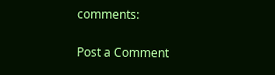comments:

Post a Comment